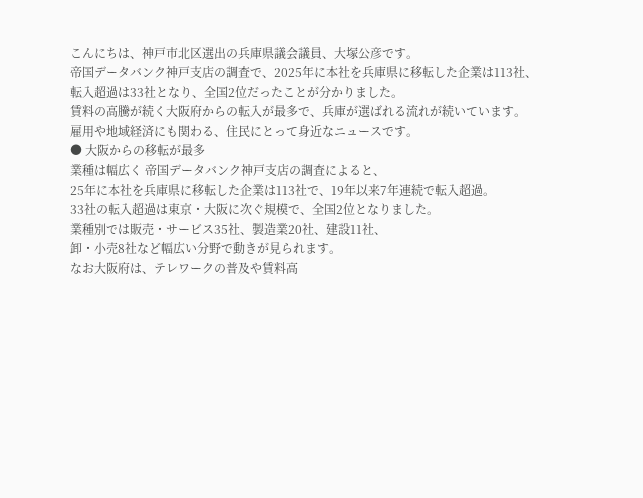こんにちは、神戸市北区選出の兵庫県議会議員、大塚公彦です。
帝国データバンク神戸支店の調査で、2025年に本社を兵庫県に移転した企業は113社、
転入超過は33社となり、全国2位だったことが分かりました。
賃料の高騰が続く大阪府からの転入が最多で、兵庫が選ばれる流れが続いています。
雇用や地域経済にも関わる、住民にとって身近なニュースです。
● 大阪からの移転が最多
業種は幅広く 帝国データバンク神戸支店の調査によると、
25年に本社を兵庫県に移転した企業は113社で、19年以来7年連続で転入超過。
33社の転入超過は東京・大阪に次ぐ規模で、全国2位となりました。
業種別では販売・サービス35社、製造業20社、建設11社、
卸・小売8社など幅広い分野で動きが見られます。
なお大阪府は、テレワークの普及や賃料高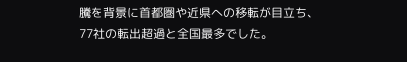騰を背景に首都圏や近県への移転が目立ち、
77社の転出超過と全国最多でした。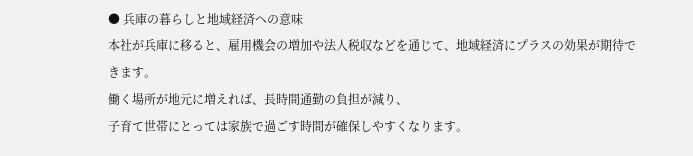● 兵庫の暮らしと地域経済への意味
本社が兵庫に移ると、雇用機会の増加や法人税収などを通じて、地域経済にプラスの効果が期待できます。
働く場所が地元に増えれば、長時間通勤の負担が減り、
子育て世帯にとっては家族で過ごす時間が確保しやすくなります。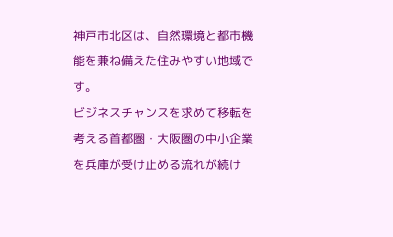神戸市北区は、自然環境と都市機能を兼ね備えた住みやすい地域です。
ビジネスチャンスを求めて移転を考える首都圏・大阪圏の中小企業を兵庫が受け止める流れが続け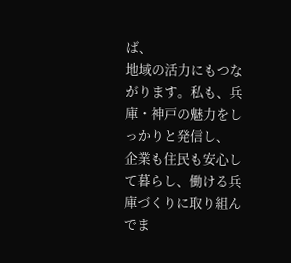ば、
地域の活力にもつながります。私も、兵庫・神戸の魅力をしっかりと発信し、
企業も住民も安心して暮らし、働ける兵庫づくりに取り組んでま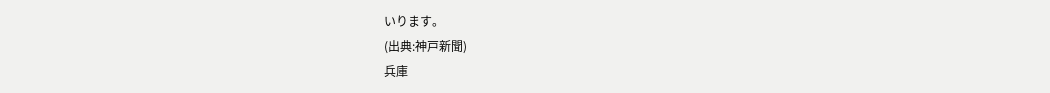いります。
(出典:神戸新聞)
兵庫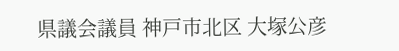県議会議員 神戸市北区 大塚公彦